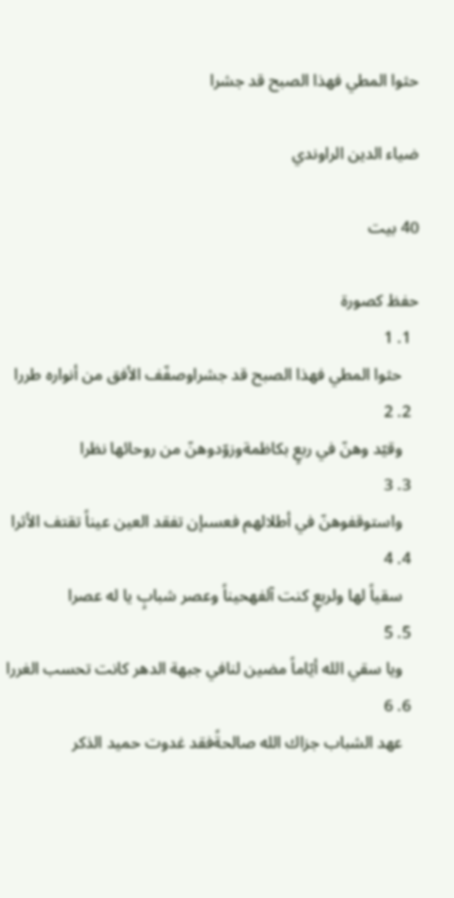حثوا المطي فهذا الصبح قد جشرا

ضياء الدين الراوندي

40 بيت

حفظ كصورة
  1. 1
    حثوا المطي فهذا الصبح قد جشراوصفّف الأفق من أنواره طررا
  2. 2
    وقيّد وهنّ في ربعٍ بكاظمةوزوّدوهنّ من روحائها نظرا
  3. 3
    واستوقفوهنّ في أطلالهم فعسىإن تفقد العين عيناً تقتف الأثرا
  4. 4
    سقياً لها ولربعٍ كنت آلفهحيناً وعصر شبابٍ يا له عصرا
  5. 5
    ويا سقي الله أيّاماً مضين لنافي جبهة الدهر كانت تحسب الغررا
  6. 6
    عهد الشباب جزاك الله صالحةًفقد غدوت حميد الذكر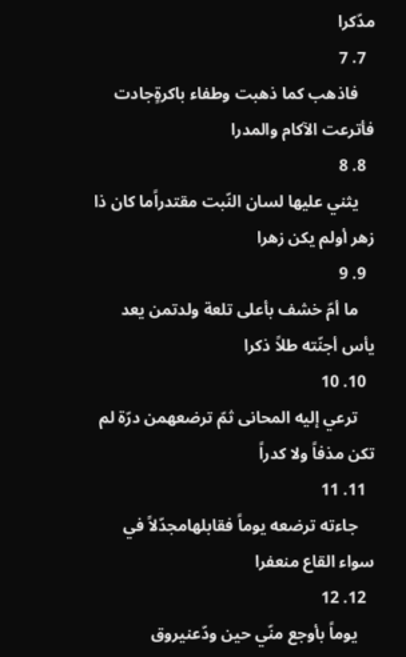مدّكرا
  7. 7
    فاذهب كما ذهبت وطفاء باكرةٍجادت فأترعت الآكام والمدرا
  8. 8
    يثني عليها لسان النّبت مقتدراًما كان ذا زهر أولم يكن زهرا
  9. 9
    ما أمّ خشف بأعلى تلعة ولدتمن يعد يأس أجنّته طلاً ذكرا
  10. 10
    ترعي إليه المحانى ثمّ ترضعهمن درّة لم تكن مذفاً ولا كدراً
  11. 11
    جاءته ترضعه يوماً فقابلهامجدّلاً في سواء القاع منعفرا
  12. 12
    يوماً بأوجع منّي حين ودّعنيروق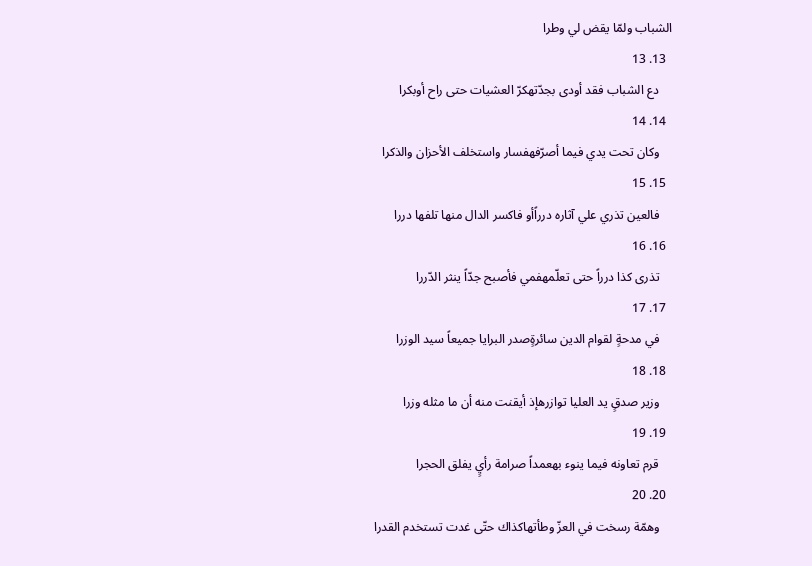الشباب ولمّا يقض لي وطرا
  13. 13
    دع الشباب فقد أودى بجدّتهكرّ العشيات حتى راح أوبكرا
  14. 14
    وكان تحت يدي فيما أصرّفهفسار واستخلف الأحزان والذكرا
  15. 15
    فالعين تذري علي آثاره درراًأو فاكسر الدال منها تلفها دررا
  16. 16
    تذرى كذا درراً حتى تعلّمهفمي فأصبح جدّاً ينثر الدّررا
  17. 17
    في مدحةٍ لقوام الدين سائرةٍصدر البرايا جميعاً سيد الوزرا
  18. 18
    وزير صدقٍ يد العليا توازرهإذ أيقنت منه أن ما مثله وزرا
  19. 19
    قرم تعاونه فيما ينوء بهعمداً صرامة رأيٍ يفلق الحجرا
  20. 20
    وهمّة رسخت في العزّ وطأتهاكذاك حتّى غدت تستخدم القدرا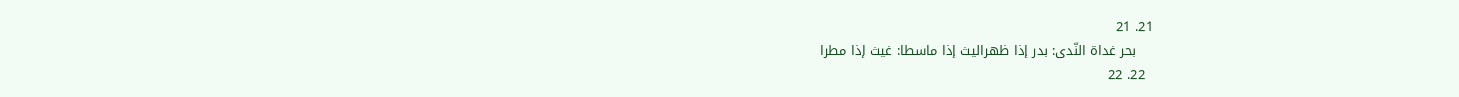21. 21
    بحر غداة النّدى: بدر إذا ظهراليث إذا ماسطا: غيث إذا مطرا
  22. 22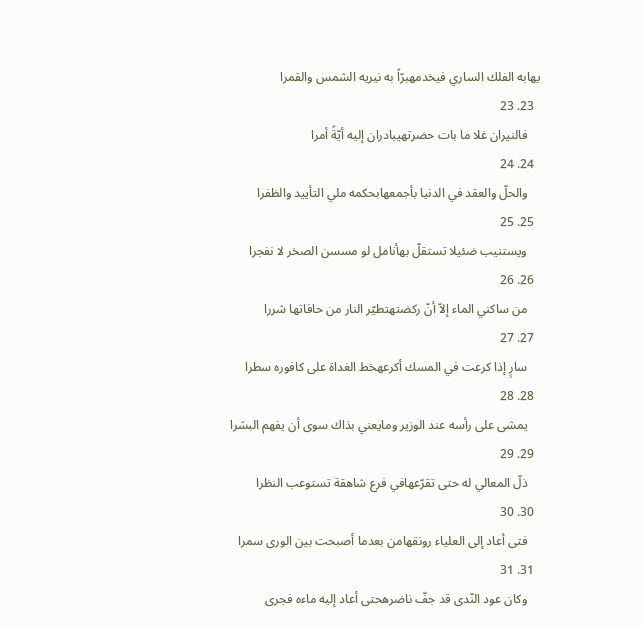يهابه الفلك الساري فيخدمهبرّاً به نيريه الشمس والقمرا
  23. 23
    فالنيران غلا ما بات حضرتهيبادران إليه أيّةً أمرا
  24. 24
    والحلّ والعقد في الدنيا بأجمعهابحكمه ملي التأييد والظفرا
  25. 25
    ويستنيب ضئيلا تستقلّ بهأنامل لو مسسن الصخر لا نفجرا
  26. 26
    من ساكني الماء إلاّ أنّ ركضتهتطيّر النار من حافاتها شررا
  27. 27
    سارٍ إذا كرعت في المسك أكرعهخط الغداة على كافوره سطرا
  28. 28
    يمشى على رأسه عند الوزير ومايعني بذاك سوى أن يفهم البشرا
  29. 29
    ذلّ المعالي له حتى تقرّعهافي فرع شاهقة تستوعب النظرا
  30. 30
    فتى أعاد إلى العلياء رونقهامن بعدما أصبحت بين الورى سمرا
  31. 31
    وكان عود النّدى قد جفّ ناضرهحتى أعاد إليه ماءه فجرى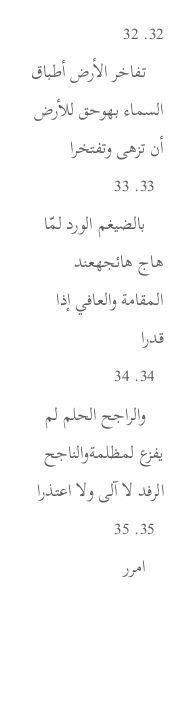32. 32
    تفاخر الأرض أطباق السماء بهوحق للأرض أن تزهى وتفتخرا
  33. 33
    بالضيغم الورد لمّا هاج هائجهعند المقامة والعافي إذا قدرا
  34. 34
    والراجح الحلم لم يفزع لمظلمةوالناجح الرفد لا آلى ولا اعتذرا
  35. 35
    امرر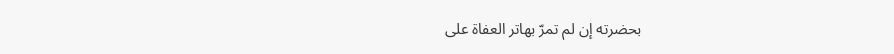بحضرته إن لم تمرّ بهاتر العفاة على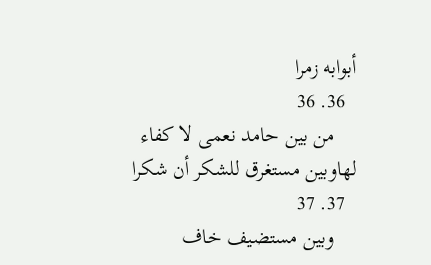أبوابه زمرا
  36. 36
    من بين حامد نعمى لا كفاء لهاوبين مستغرق للشكر أن شكرا
  37. 37
    وبين مستضيف خاف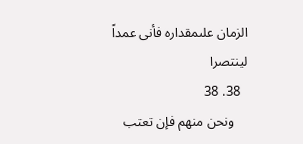الزمان علىمقداره فأنى عمداً لينتصرا
  38. 38
    ونحن منهم فإن تعتب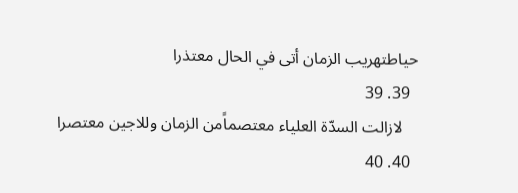حياطتهريب الزمان أتى في الحال معتذرا
  39. 39
    لازالت السدّة العلياء معتصماًمن الزمان وللاجين معتصرا
  40. 40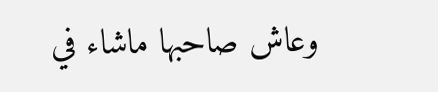وعاش صاحبها ماشاء في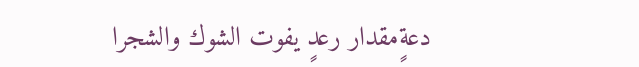دعةٍمقدار رعدٍ يفوت الشوك والشجرا